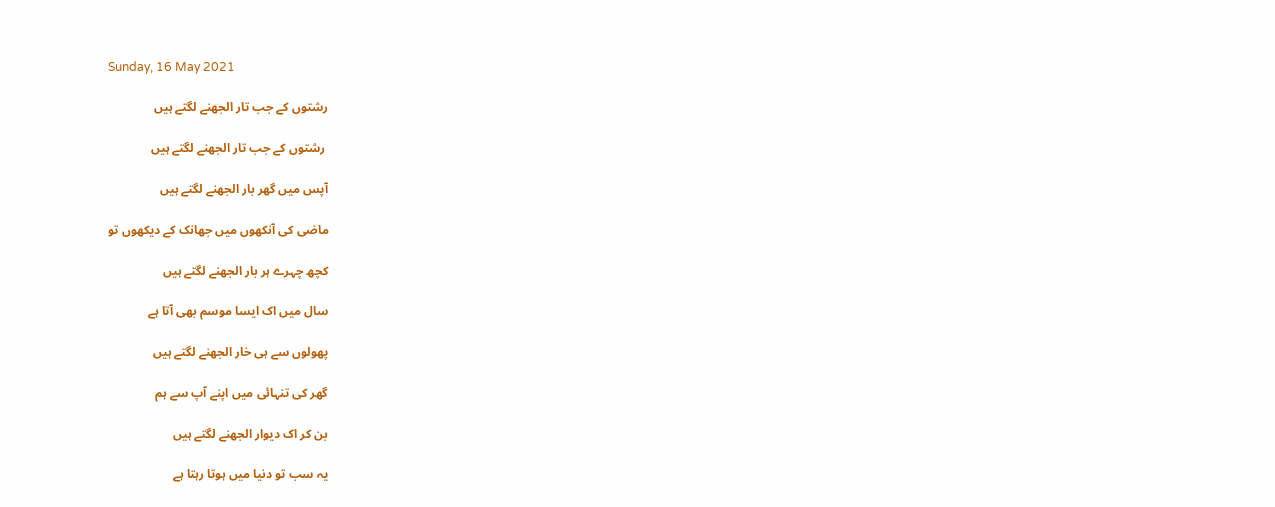Sunday, 16 May 2021

رشتوں کے جب تار الجھنے لگتے ہیں

 رشتوں کے جب تار الجھنے لگتے ہیں

آپس میں گھر بار الجھنے لگتے ہیں

ماضی کی آنکھوں میں جھانک کے دیکھوں تو

کچھ چہرے ہر بار الجھنے لگتے ہیں

سال میں اک ایسا موسم بھی آتا ہے

پھولوں سے ہی خار الجھنے لگتے ہیں

گھر کی تنہائی میں اپنے آپ سے ہم

بن کر اک دیوار الجھنے لگتے ہیں

یہ سب تو دنیا میں ہوتا رہتا ہے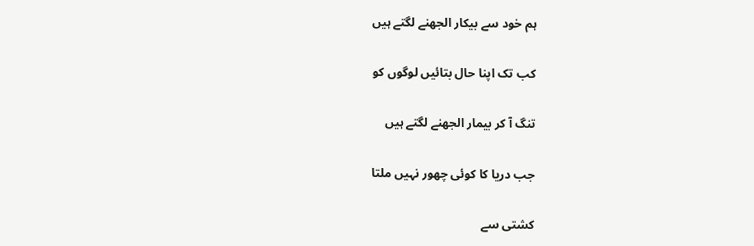ہم خود سے بیکار الجھنے لگتے ہیں

کب تک اپنا حال بتائیں لوگوں کو

تنگ آ کر بیمار الجھنے لگتے ہیں

جب دریا کا کوئی چھور نہیں ملتا

کشتی سے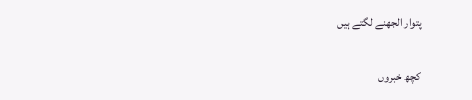پتوار الجھنے لگتے ہیں

کچھ خبروں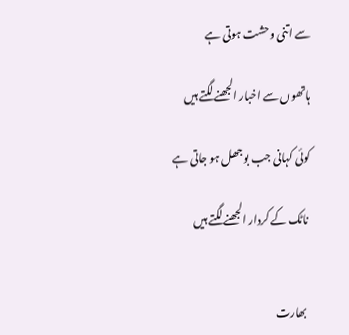سے اتنی وحشت ہوتی ہے

ہاتھوں سے اخبار الجھنے لگتے ہیں

کوئی کہانی جب بوجھل ہو جاتی ہے

ناٹک کے کردار الجھنے لگتے ہیں


بھارت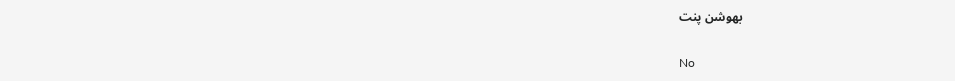بھوشن پنت

No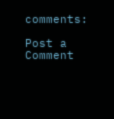comments:

Post a Comment